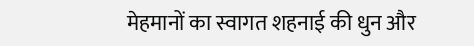मेहमानों का स्वागत शहनाई की धुन और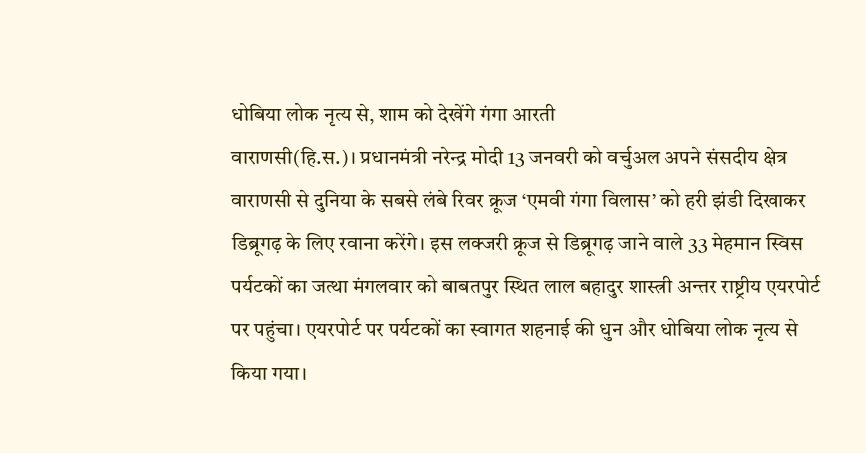धोबिया लोक नृत्य से, शाम को देखेंगे गंगा आरती
वाराणसी(हि.स.)। प्रधानमंत्री नरेन्द्र मोदी 13 जनवरी को वर्चुअल अपने संसदीय क्षेत्र वाराणसी से दुनिया के सबसे लंबे रिवर क्रूज ‘एमवी गंगा विलास’ को हरी झंडी दिखाकर डिब्रूगढ़ के लिए रवाना करेंगे। इस लक्जरी क्रूज से डिब्रूगढ़ जाने वाले 33 मेहमान स्विस पर्यटकों का जत्था मंगलवार को बाबतपुर स्थित लाल बहादुर शास्त्री अन्तर राष्ट्रीय एयरपोर्ट पर पहुंचा। एयरपोर्ट पर पर्यटकों का स्वागत शहनाई की धुन और धोबिया लोक नृत्य से किया गया।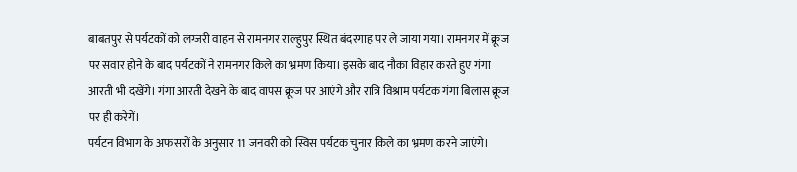बाबतपुर से पर्यटकों को लग्जरी वाहन से रामनगर राल्हुपुर स्थित बंदरगाह पर ले जाया गया। रामनगर में क्रूज पर सवार होने के बाद पर्यटकों ने रामनगर किले का भ्रमण किया। इसके बाद नौका विहार करते हुए गंगा आरती भी दखेंगे। गंगा आरती देखने के बाद वापस क्रूज पर आएंगे और रात्रि विश्राम पर्यटक गंगा बिलास क्रूज पर ही करेगें।
पर्यटन विभाग के अफसरों के अनुसार 11 जनवरी को स्विस पर्यटक चुनार किले का भ्रमण करने जाएंगे।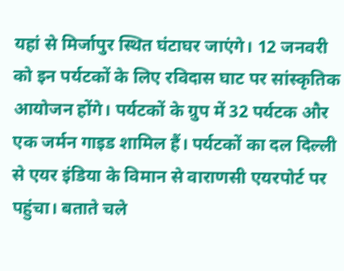यहां से मिर्जापुर स्थित घंटाघर जाएंगे। 12 जनवरी को इन पर्यटकों के लिए रविदास घाट पर सांस्कृतिक आयोजन होंगे। पर्यटकों के ग्रुप में 32 पर्यटक और एक जर्मन गाइड शामिल हैं। पर्यटकों का दल दिल्ली से एयर इंडिया के विमान से वाराणसी एयरपोर्ट पर पहुंचा। बताते चले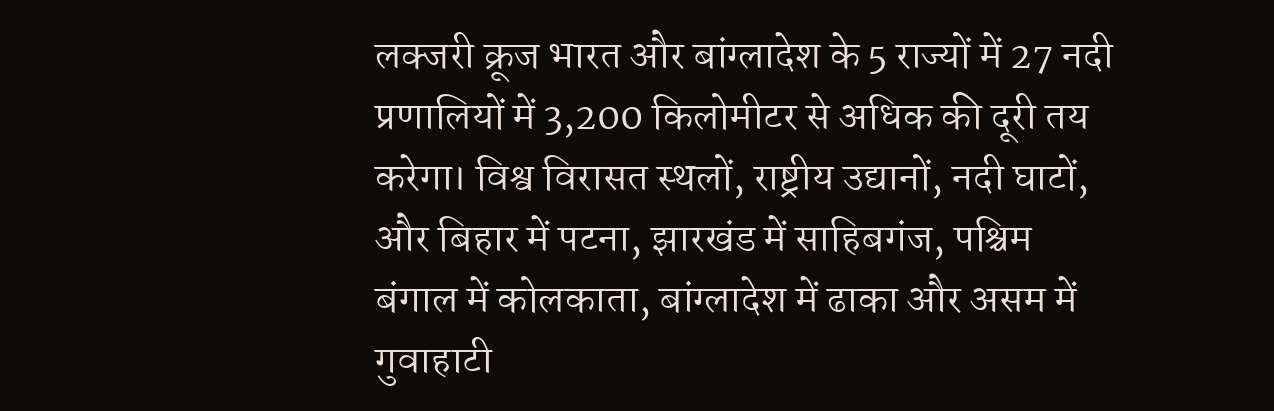लक्जरी क्रूज भारत और बांग्लादेश के 5 राज्यों में 27 नदी प्रणालियों में 3,200 किलोमीटर से अधिक की दूरी तय करेगा। विश्व विरासत स्थलों, राष्ट्रीय उद्यानों, नदी घाटों, और बिहार में पटना, झारखंड में साहिबगंज, पश्चिम बंगाल में कोलकाता, बांग्लादेश में ढाका और असम में गुवाहाटी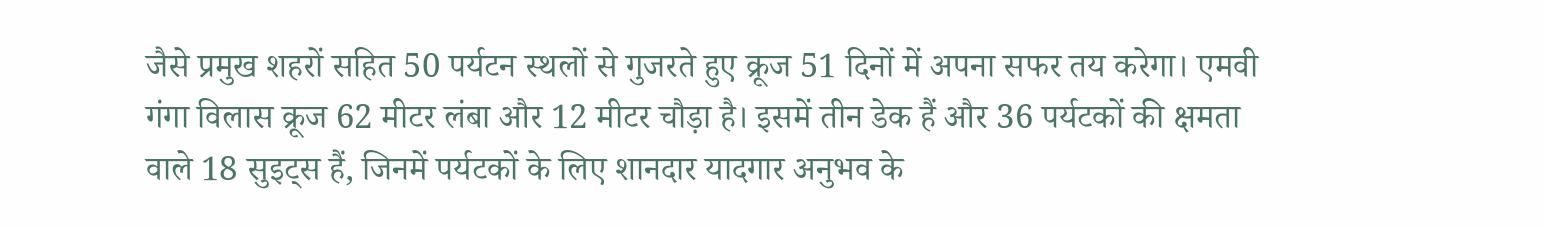जैसे प्रमुख शहरों सहित 50 पर्यटन स्थलों से गुजरते हुए क्रूज 51 दिनों में अपना सफर तय करेगा। एमवी गंगा विलास क्रूज 62 मीटर लंबा और 12 मीटर चौड़ा है। इसमें तीन डेक हैं और 36 पर्यटकों की क्षमता वाले 18 सुइट्स हैं, जिनमें पर्यटकों के लिए शानदार यादगार अनुभव के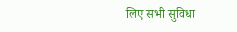लिए सभी सुविधा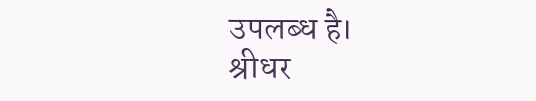उपलब्ध है।
श्रीधर